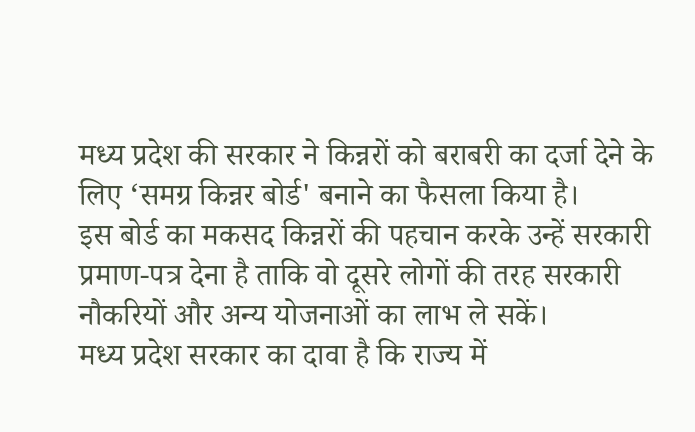मध्य प्रदेश की सरकार ने किन्नरों को बराबरी का दर्जा देने के लिए ‘समग्र किन्नर बोर्ड' बनाने का फैसला किया है।
इस बोर्ड का मकसद किन्नरों की पहचान करके उन्हें सरकारी प्रमाण-पत्र देना है ताकि वो दूसरे लोगों की तरह सरकारी नौकरियों और अन्य योजनाओं का लाभ ले सकें।
मध्य प्रदेश सरकार का दावा है कि राज्य में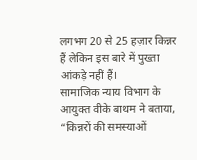लगभग 20 से 25 हज़ार किन्नर हैं लेकिन इस बारे में पुख्ता आंकड़े नहीं हैं।
सामाजिक न्याय विभाग के आयुक्त वीके बाथम ने बताया, “किन्नरों की समस्याओं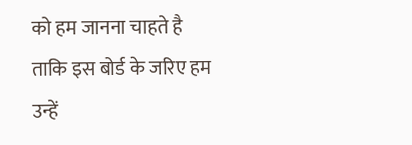को हम जानना चाहते है ताकि इस बोर्ड के जरिए हम उन्हें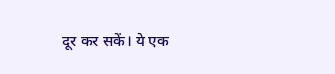दूर कर सकें। ये एक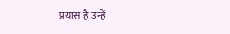प्रयास है उन्हें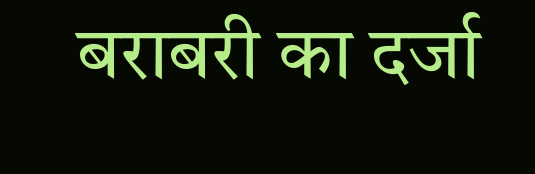बराबरी का दर्जा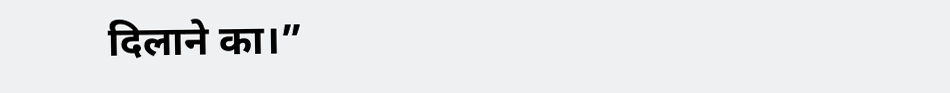दिलाने का।”